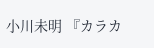小川未明 『カラカ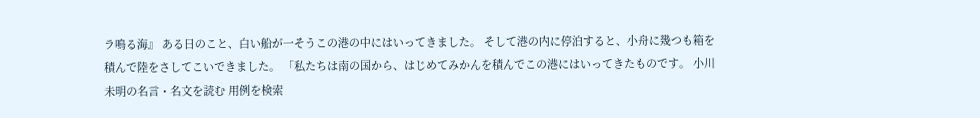ラ鳴る海』 ある日のこと、白い船が一そうこの港の中にはいってきました。 そして港の内に停泊すると、小舟に幾つも箱を積んで陸をさしてこいできました。 「私たちは南の国から、はじめてみかんを積んでこの港にはいってきたものです。 小川未明の名言・名文を読む 用例を検索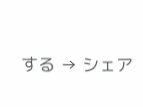する → シェア